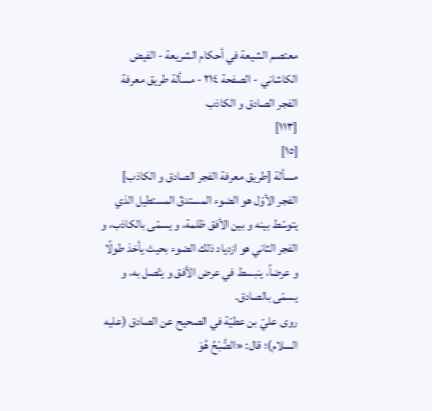معتصم الشيعة في أحكام الشريعة - الفيض الكاشاني - الصفحة ٢١٤ - مسألة طريق معرفة الفجر الصادق و الكاذب
[١١٣]
[١٥]
مسألة [طريق معرفة الفجر الصادق و الكاذب]
الفجر الأوّل هو الضوء المستدقّ المستطيل الذي يتوسّط بينه و بين الأفق ظلمة، و يسمّى بالكاذب، و الفجر الثاني هو ازدياد ذلك الضوء بحيث يأخذ طولًا و عرضاً، ينبسط في عرض الأفق و يتّصل به، و يسمّى بالصادق.
روى عليّ بن عطيّة في الصحيح عن الصادق (عليه السلام)؛ قال: «الصُّبْحُ هُوَ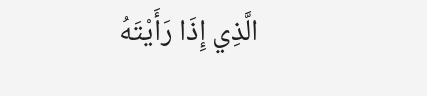الَّذِي إِذَا رَأَيْتَهُ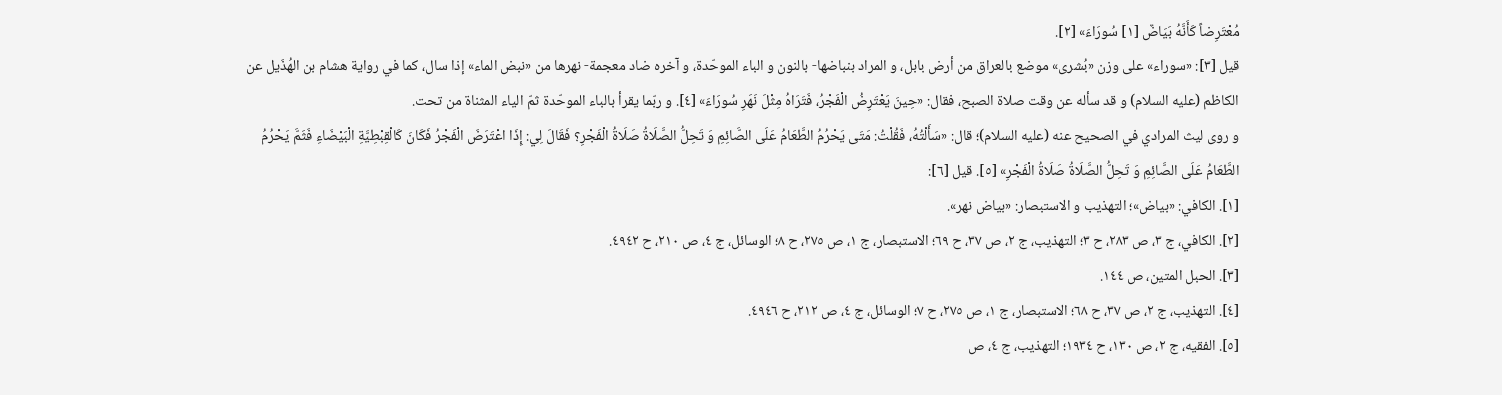مُعْتَرِضاً كَأَنَّهُ بَيَاضٌ [١] سُورَاءَ» [٢].
قيل [٣]: «سوراء» على وزن «بُشرى» موضع بالعراق من أرض بابل، و المراد بنباضها- بالنون و الباء الموحّدة، و آخره ضاد معجمة- نهرها من «نبض الماء» إذا سال، كما في رواية هشام بن الهُذَيل عن الكاظم (عليه السلام) و قد سأله عن وقت صلاة الصبح، فقال: «حِينَ يَعْتَرِضُ الْفَجْرُ، فَتَرَاهُ مِثْلَ نَهَرِ سُورَاءَ» [٤]. و ربّما يقرأ بالباء الموحّدة ثمّ الياء المثناة من تحت.
و روى ليث المرادي في الصحيح عنه (عليه السلام)؛ قال: «سَأَلْتُهُ، فَقُلْتُ: مَتَى يَحْرُمُ الطَّعَامُ عَلَى الصَّائِمِ وَ تَحِلُّ الصَّلَاةُ صَلَاةُ الْفَجْرِ؟ فَقَالَ لِي: إِذَا اعْتَرَضَ الْفَجْرُ فَكَانَ كَالْقِبْطِيَّةِ الْبَيْضَاءِ فَثَمَّ يَحْرُمُ الطَّعَامُ عَلَى الصَّائِمِ وَ تَحِلُّ الصَّلَاةُ صَلَاةُ الْفَجْرِ» [٥]. قيل [٦]:
[١]. الكافي: «بياض»؛ التهذيب و الاستبصار: «بياض نهر».
[٢]. الكافي، ج ٣، ص ٢٨٣، ح ٣؛ التهذيب، ج ٢، ص ٣٧، ح ٦٩؛ الاستبصار، ج ١، ص ٢٧٥، ح ٨؛ الوسائل، ج ٤، ص ٢١٠، ح ٤٩٤٢.
[٣]. الحبل المتين، ص ١٤٤.
[٤]. التهذيب، ج ٢، ص ٣٧، ح ٦٨؛ الاستبصار، ج ١، ص ٢٧٥، ح ٧؛ الوسائل، ج ٤، ص ٢١٢، ح ٤٩٤٦.
[٥]. الفقيه، ج ٢، ص ١٣٠، ح ١٩٣٤؛ التهذيب، ج ٤، ص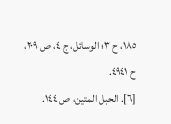١٨٥، ح ٣؛ الوسائل، ج ٤، ص ٢٠٩، ح ٤٩٤١.
[٦]. الحبل المتين، ص ١٤٤.